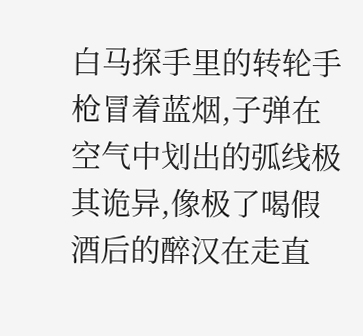白马探手里的转轮手枪冒着蓝烟,子弹在空气中划出的弧线极其诡异,像极了喝假酒后的醉汉在走直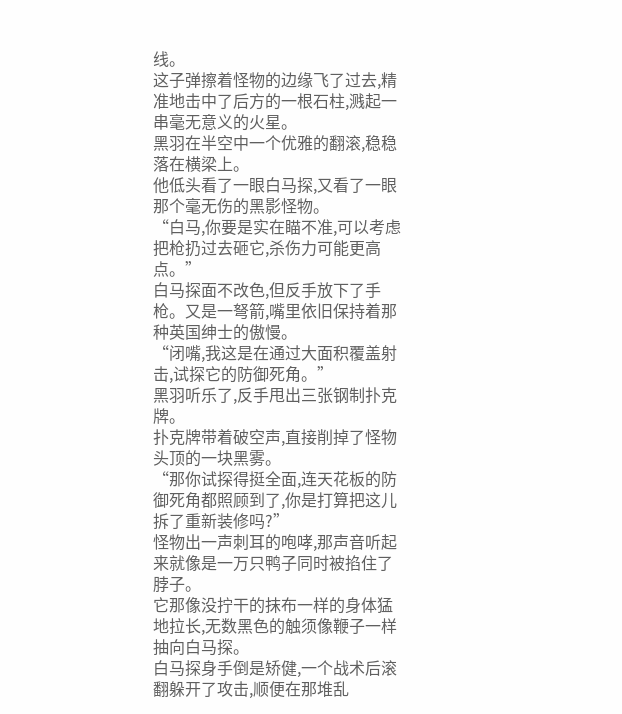线。
这子弹擦着怪物的边缘飞了过去,精准地击中了后方的一根石柱,溅起一串毫无意义的火星。
黑羽在半空中一个优雅的翻滚,稳稳落在横梁上。
他低头看了一眼白马探,又看了一眼那个毫无伤的黑影怪物。
“白马,你要是实在瞄不准,可以考虑把枪扔过去砸它,杀伤力可能更高点。”
白马探面不改色,但反手放下了手枪。又是一弩箭,嘴里依旧保持着那种英国绅士的傲慢。
“闭嘴,我这是在通过大面积覆盖射击,试探它的防御死角。”
黑羽听乐了,反手甩出三张钢制扑克牌。
扑克牌带着破空声,直接削掉了怪物头顶的一块黑雾。
“那你试探得挺全面,连天花板的防御死角都照顾到了,你是打算把这儿拆了重新装修吗?”
怪物出一声刺耳的咆哮,那声音听起来就像是一万只鸭子同时被掐住了脖子。
它那像没拧干的抹布一样的身体猛地拉长,无数黑色的触须像鞭子一样抽向白马探。
白马探身手倒是矫健,一个战术后滚翻躲开了攻击,顺便在那堆乱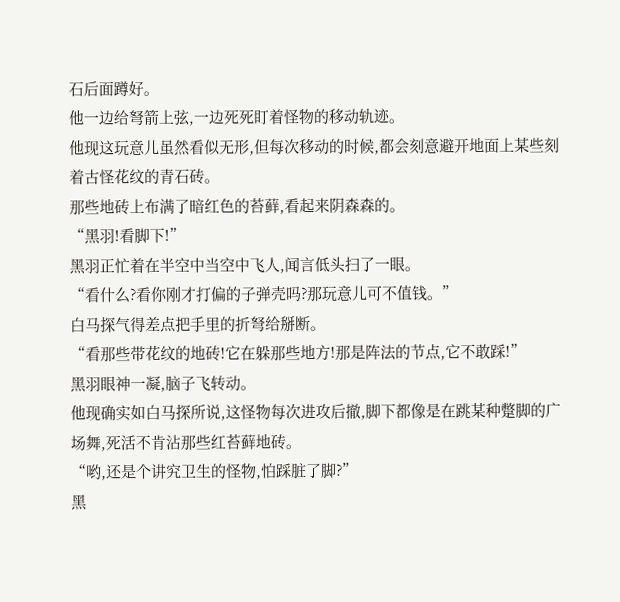石后面蹲好。
他一边给弩箭上弦,一边死死盯着怪物的移动轨迹。
他现这玩意儿虽然看似无形,但每次移动的时候,都会刻意避开地面上某些刻着古怪花纹的青石砖。
那些地砖上布满了暗红色的苔藓,看起来阴森森的。
“黑羽!看脚下!”
黑羽正忙着在半空中当空中飞人,闻言低头扫了一眼。
“看什么?看你刚才打偏的子弹壳吗?那玩意儿可不值钱。”
白马探气得差点把手里的折弩给掰断。
“看那些带花纹的地砖!它在躲那些地方!那是阵法的节点,它不敢踩!”
黑羽眼神一凝,脑子飞转动。
他现确实如白马探所说,这怪物每次进攻后撤,脚下都像是在跳某种蹩脚的广场舞,死活不肯沾那些红苔藓地砖。
“哟,还是个讲究卫生的怪物,怕踩脏了脚?”
黑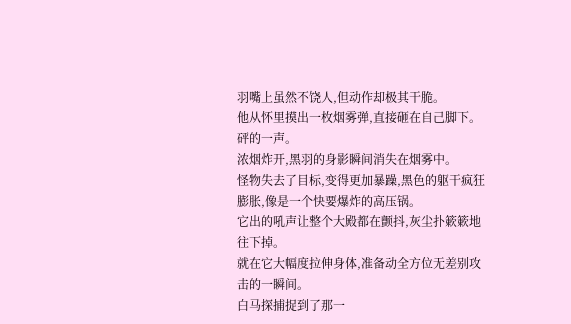羽嘴上虽然不饶人,但动作却极其干脆。
他从怀里摸出一枚烟雾弹,直接砸在自己脚下。
砰的一声。
浓烟炸开,黑羽的身影瞬间消失在烟雾中。
怪物失去了目标,变得更加暴躁,黑色的躯干疯狂膨胀,像是一个快要爆炸的高压锅。
它出的吼声让整个大殿都在颤抖,灰尘扑簌簌地往下掉。
就在它大幅度拉伸身体,准备动全方位无差别攻击的一瞬间。
白马探捕捉到了那一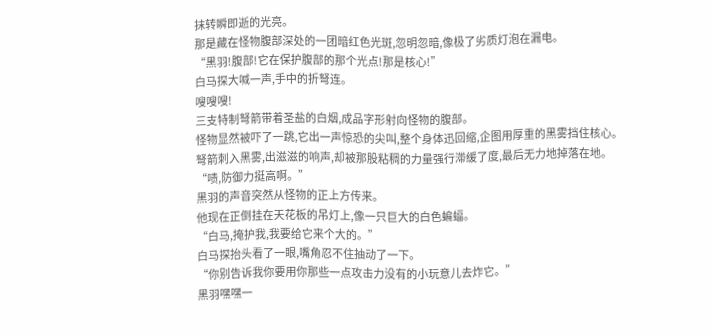抹转瞬即逝的光亮。
那是藏在怪物腹部深处的一团暗红色光斑,忽明忽暗,像极了劣质灯泡在漏电。
“黑羽!腹部!它在保护腹部的那个光点!那是核心!”
白马探大喊一声,手中的折弩连。
嗖嗖嗖!
三支特制弩箭带着圣盐的白烟,成品字形射向怪物的腹部。
怪物显然被吓了一跳,它出一声惊恐的尖叫,整个身体迅回缩,企图用厚重的黑雾挡住核心。
弩箭刺入黑雾,出滋滋的响声,却被那股粘稠的力量强行滞缓了度,最后无力地掉落在地。
“啧,防御力挺高啊。”
黑羽的声音突然从怪物的正上方传来。
他现在正倒挂在天花板的吊灯上,像一只巨大的白色蝙蝠。
“白马,掩护我,我要给它来个大的。”
白马探抬头看了一眼,嘴角忍不住抽动了一下。
“你别告诉我你要用你那些一点攻击力没有的小玩意儿去炸它。”
黑羽嘿嘿一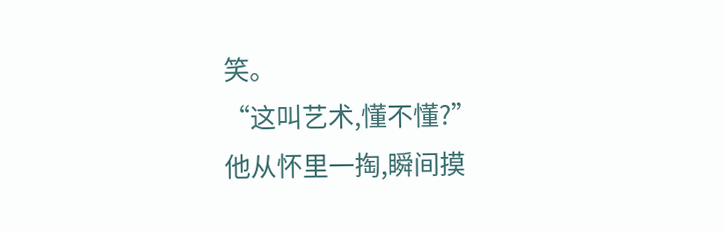笑。
“这叫艺术,懂不懂?”
他从怀里一掏,瞬间摸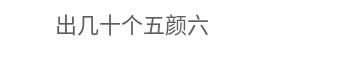出几十个五颜六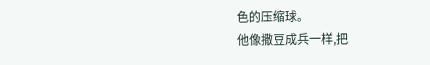色的压缩球。
他像撒豆成兵一样,把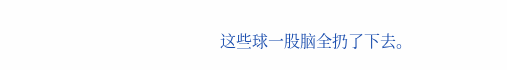这些球一股脑全扔了下去。